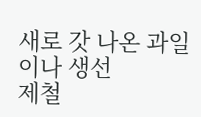새로 갓 나온 과일이나 생선
제철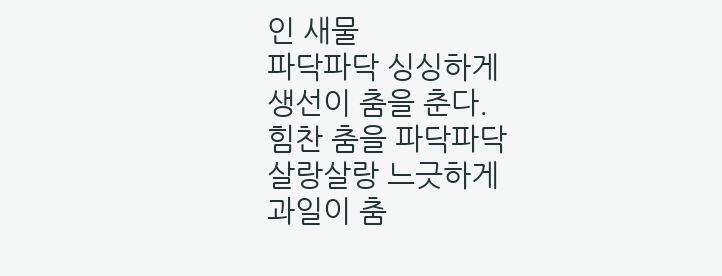인 새물
파닥파닥 싱싱하게
생선이 춤을 춘다.
힘찬 춤을 파닥파닥
살랑살랑 느긋하게
과일이 춤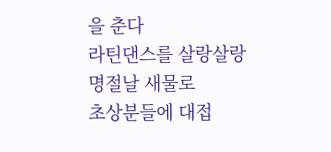을 춘다
라틴댄스를 살랑살랑
명절날 새물로
초상분들에 대접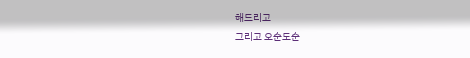해드리고
그리고 오순도순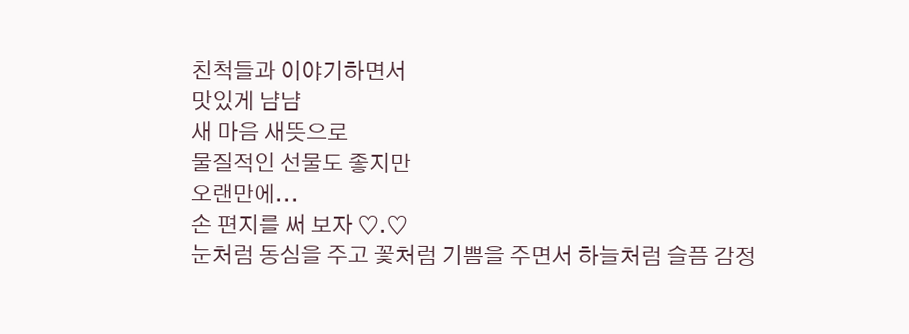친척들과 이야기하면서
맛있게 냠냠
새 마음 새뜻으로
물질적인 선물도 좋지만
오랜만에...
손 편지를 써 보자 ♡.♡
눈처럼 동심을 주고 꽃처럼 기쁨을 주면서 하늘처럼 슬픔 감정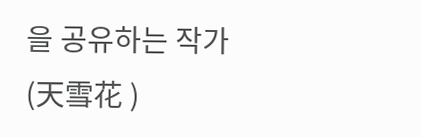을 공유하는 작가 (天雪花 )